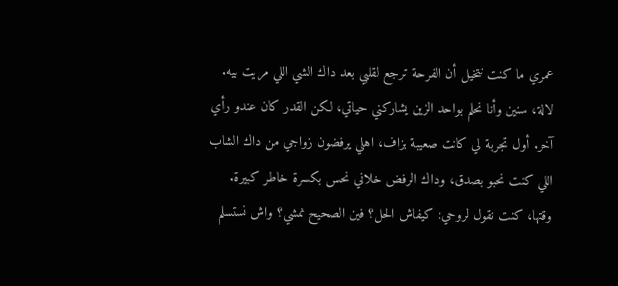عمري ما كنت نتخيل أن الفرحة ترجع لقلبي بعد داك الشي اللي مريت بيه. لالة، سنين وأنا نحلم بواحد الزين يشاركني حياتي، لكن القدر كان عندو رأي آخر. أول تجربة لي كانت صعيبة بزاف، اهلي يرفضون زواجي من داك الشاب اللي كنت نحبو بصدق، وداك الرفض خلاني نحس بكسرة خاطر كبيرة. وقتها، كنت نقول لروحي: كيفاش الحل؟ فين الصحيح نمشي؟ واش نستسلم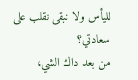لليأس ولا نبقى نقلب على سعادتي؟
من بعد داك الشي،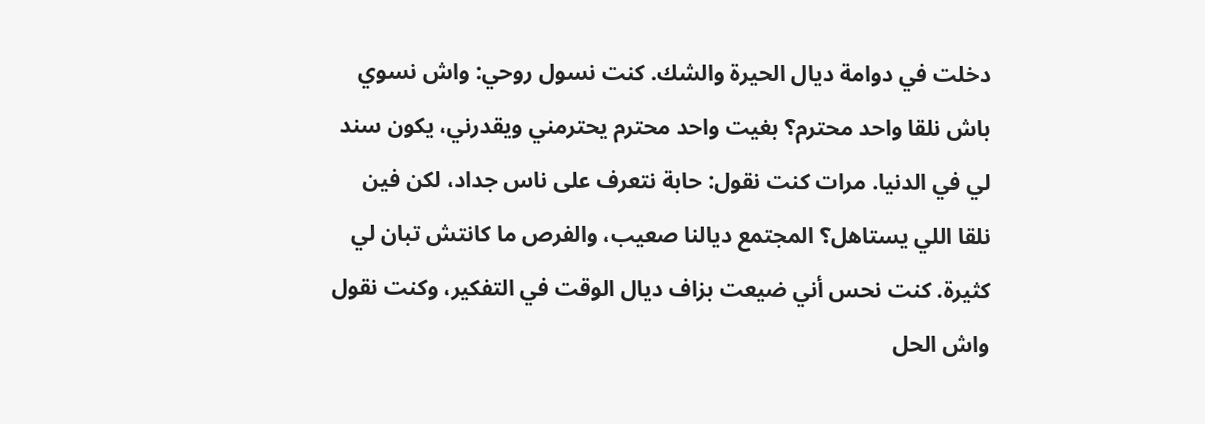دخلت في دوامة ديال الحيرة والشك. كنت نسول روحي: واش نسوي باش نلقا واحد محترم؟ بغيت واحد محترم يحترمني ويقدرني، يكون سند لي في الدنيا. مرات كنت نقول: حابة نتعرف على ناس جداد، لكن فين نلقا اللي يستاهل؟ المجتمع ديالنا صعيب، والفرص ما كانتش تبان لي كثيرة. كنت نحس أني ضيعت بزاف ديال الوقت في التفكير، وكنت نقول واش الحل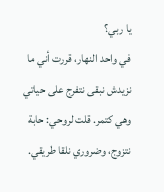يا ربي؟
في واحد النهار، قررت أني ما نزيدش نبقى نتفرج على حياتي وهي كتمر. قلت لروحي: حابة نتزوج، وضروري نلقا طريقي.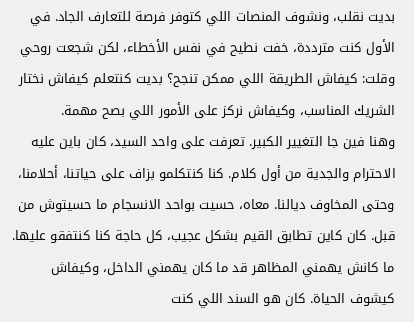بديت نقلب، ونشوف المنصات اللي كتوفر فرصة للتعارف الجاد. في الأول كنت مترددة، خفت نطيح في نفس الأخطاء، لكن شجعت روحي وقلت: كيفاش الطريقة اللي ممكن تنجح؟ بديت كنتعلم كيفاش نختار الشريك المناسب، وكيفاش نركز على الأمور اللي بصح مهمة.
وهنا فين جا التغيير الكبير. تعرفت على واحد السيد، كان باين عليه الاحترام والجدية من أول كلام. كنا كنتكلمو بزاف على حياتنا، أحلامنا، وحتى المخاوف ديالنا. معاه، حسيت بواحد الانسجام ما حسيتوش من قبل. كان كاين تطابق القيم بشكل عجيب، كل حاجة كنا كنتفقو عليها. ما كانش يهمني المظاهر قد ما كان يهمني الداخل، وكيفاش كيشوف الحياة. كان هو السند اللي كنت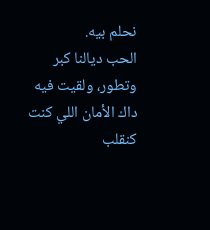نحلم بيه.
الحب ديالنا كبر وتطور، ولقيت فيه داك الأمان اللي كنت كنقلب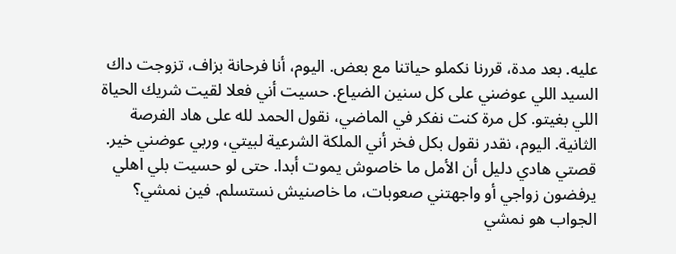عليه. بعد مدة، قررنا نكملو حياتنا مع بعض. اليوم، أنا فرحانة بزاف، تزوجت داك السيد اللي عوضني على كل سنين الضياع. حسيت أني فعلا لقيت شريك الحياة اللي بغيتو. كل مرة كنت نفكر في الماضي، نقول الحمد لله على هاد الفرصة الثانية. اليوم، نقدر نقول بكل فخر أني الملكة الشرعية لبيتي، وربي عوضني خير.
قصتي هادي دليل أن الأمل ما خاصوش يموت أبدا. حتى لو حسيت بلي اهلي يرفضون زواجي أو واجهتني صعوبات، ما خاصنيش نستسلم. فين نمشي؟ الجواب هو نمشي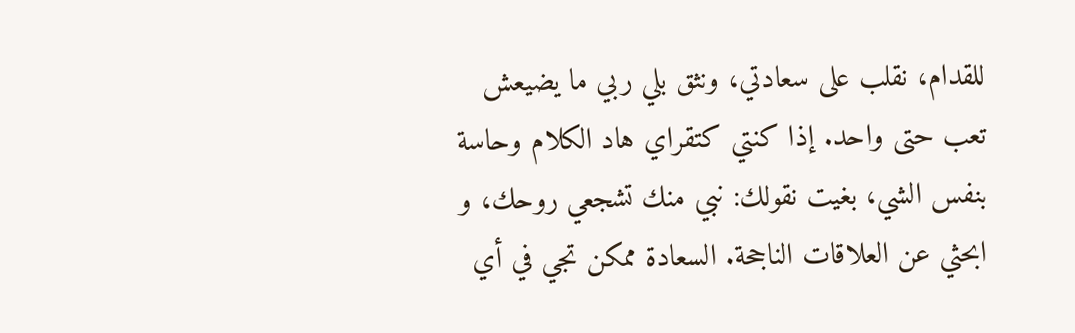للقدام، نقلب على سعادتي، ونثق بلي ربي ما يضيعش تعب حتى واحد. إذا كنتي كتقراي هاد الكلام وحاسة بنفس الشي، بغيت نقولك: نبي منك تشجعي روحك، و ابحثي عن العلاقات الناجحة. السعادة ممكن تجي في أي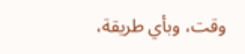وقت، وبأي طريقة،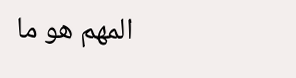المهم هو ما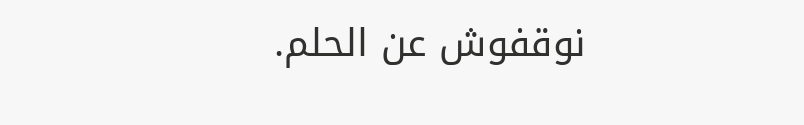نوقفوش عن الحلم.